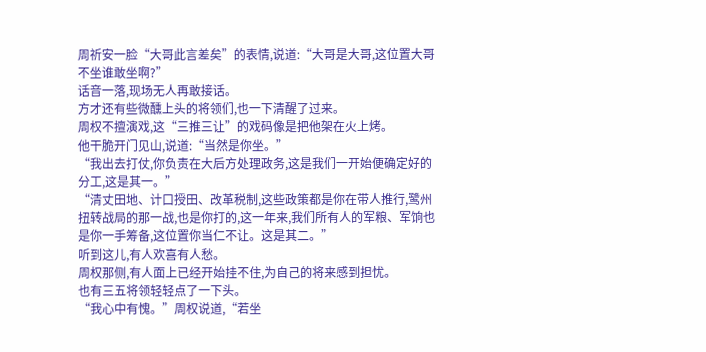周祈安一脸“大哥此言差矣”的表情,说道:“大哥是大哥,这位置大哥不坐谁敢坐啊?”
话音一落,现场无人再敢接话。
方才还有些微醺上头的将领们,也一下清醒了过来。
周权不擅演戏,这“三推三让”的戏码像是把他架在火上烤。
他干脆开门见山,说道:“当然是你坐。”
“我出去打仗,你负责在大后方处理政务,这是我们一开始便确定好的分工,这是其一。”
“清丈田地、计口授田、改革税制,这些政策都是你在带人推行,鹭州扭转战局的那一战,也是你打的,这一年来,我们所有人的军粮、军饷也是你一手筹备,这位置你当仁不让。这是其二。”
听到这儿,有人欢喜有人愁。
周权那侧,有人面上已经开始挂不住,为自己的将来感到担忧。
也有三五将领轻轻点了一下头。
“我心中有愧。”周权说道,“若坐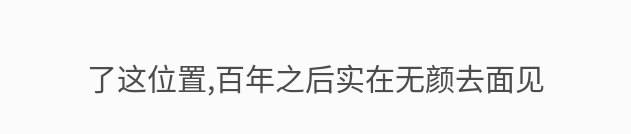了这位置,百年之后实在无颜去面见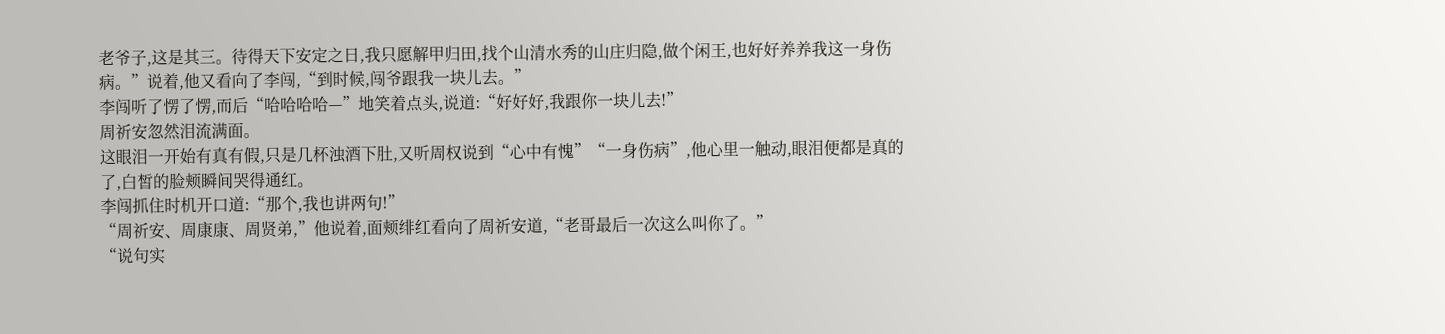老爷子,这是其三。待得天下安定之日,我只愿解甲归田,找个山清水秀的山庄归隐,做个闲王,也好好养养我这一身伤病。”说着,他又看向了李闯,“到时候,闯爷跟我一块儿去。”
李闯听了愣了愣,而后“哈哈哈哈—”地笑着点头,说道:“好好好,我跟你一块儿去!”
周祈安忽然泪流满面。
这眼泪一开始有真有假,只是几杯浊酒下肚,又听周权说到“心中有愧”“一身伤病”,他心里一触动,眼泪便都是真的了,白皙的脸颊瞬间哭得通红。
李闯抓住时机开口道:“那个,我也讲两句!”
“周祈安、周康康、周贤弟,”他说着,面颊绯红看向了周祈安道,“老哥最后一次这么叫你了。”
“说句实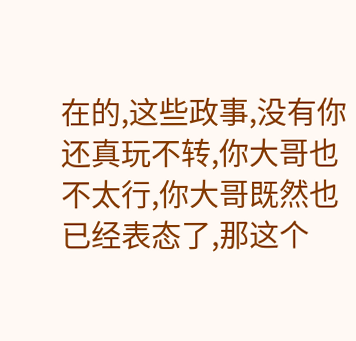在的,这些政事,没有你还真玩不转,你大哥也不太行,你大哥既然也已经表态了,那这个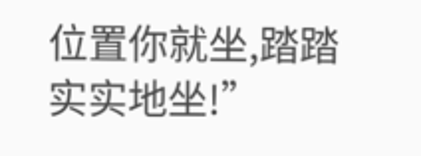位置你就坐,踏踏实实地坐!”